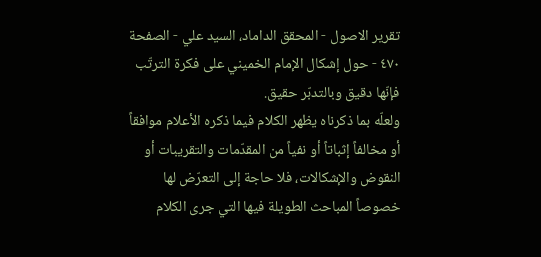تقریر الاصول - المحقق الداماد، السيد علي - الصفحة ٤٧٠ - حول إشكال الإمام الخميني على فكرة الترتّب
فإنّها دقيق وبالتدبّر حقيق.
ولعلّه بما ذكرناه يظهر الكلام فيما ذكره الأعلام موافقاً أو مخالفاً إثباتاً أو نفياً من المقدّمات والتقريبات أو النقوض والإشكالات، فلا حاجة إلى التعرّض لها خصوصاً المباحث الطويلة فيها التي جرى الكلام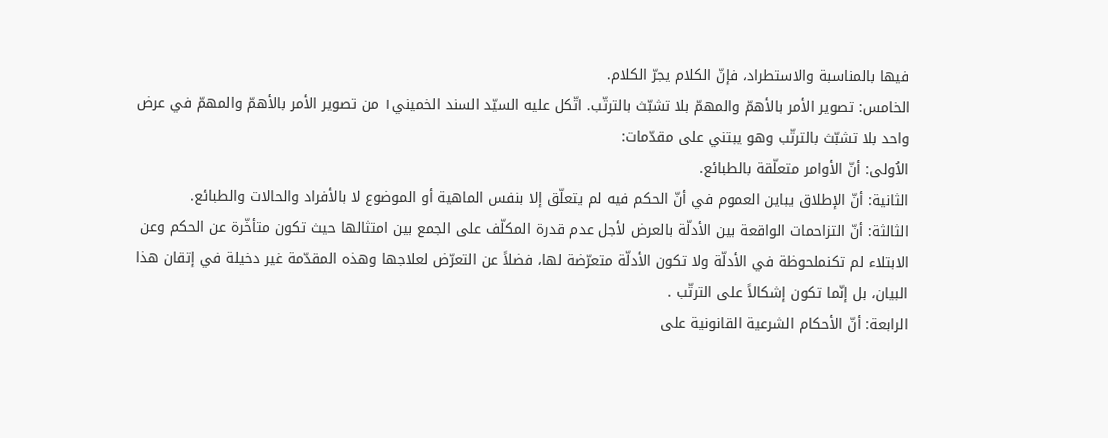فيها بالمناسبة والاستطراد، فإنّ الكلام يجرّ الكلام.
الخامس: تصوير الأمر بالأهمّ والمهمّ بلا تشبّث بالترتّب. اتّكل عليه السيّد السند الخميني١ من تصوير الأمر بالأهمّ والمهمّ في عرض واحد بلا تشبّث بالترتّب وهو يبتني على مقدّمات:
الاُولى: أنّ الأوامر متعلّقة بالطبائع.
الثانية: أنّ الإطلاق يباين العموم في أنّ الحكم فيه لم يتعلّق إلا بنفس الماهية أو الموضوع لا بالأفراد والحالات والطبائع.
الثالثة: أنّ التزاحمات الواقعة بين الأدلّة بالعرض لأجل عدم قدرة المكلّف على الجمع بين امتثالها حيث تكون متأخّرة عن الحكم وعن الابتلاء لم تكنملحوظة في الأدلّة ولا تكون الأدلّة متعرّضة لها، فضلاً عن التعرّض لعلاجها وهذه المقدّمة غير دخيلة في إتقان هذا البيان، بل إنّما تكون إشكالاً على الترتّب .
الرابعة: أنّ الأحكام الشرعية القانونية على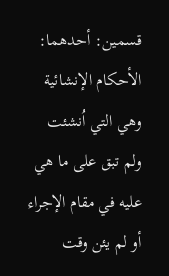قسمين: أحدهما: الأحكام الإنشائية وهي التي اُنشئت ولم تبق على ما هي عليه في مقام الإجراء أو لم يئن وقت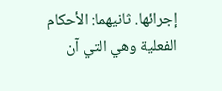إجرائها. ثانيهما: الأحكام الفعلية وهي التي آن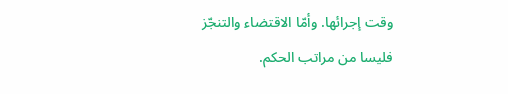وقت إجرائها. وأمّا الاقتضاء والتنجّز فليسا من مراتب الحكم.